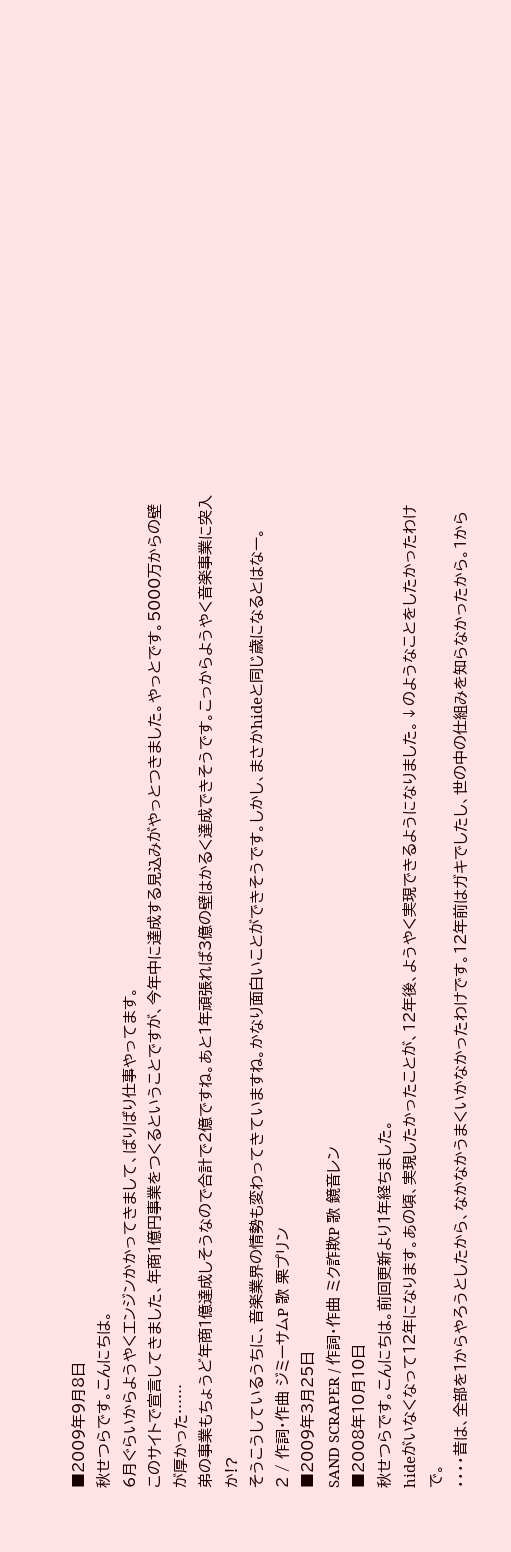■2009年9月8日
秋せつらです。こんにちは。
6月ぐらいからようやくエンジンかかってきまして、ばりばり仕事やってます。
このサイトで宣言してきました、年商1億円事業をつくるということですが、今年中に達成する見込みがやっとつきました。やっとです。5000万からの壁が厚かった……
弟の事業もちょうど年商1億達成しそうなので合計で2億ですね。あと1年頑張れば3億の壁はかるく達成できそうです。こっからようやく音楽事業に突入か!?
そうこうしているうちに、音楽業界の情勢も変わってきていますね。かなり面白いことができそうです。しかし、まさかhideと同じ歳になるとはなー。
2 / 作詞・作曲 ジミーサムP 歌 栗プリン
■2009年3月25日
SAND SCRAPER / 作詞・作曲 ミク詐欺P 歌 鏡音レン
■2008年10月10日
秋せつらです。こんにちは。前回更新より1年経ちました。
hideがいなくなって12年になります。あの頃、実現したかったことが、12年後、ようやく実現できるようになりました。↓のようなことをしたかったわけで。
・・・・昔は、全部を1からやろうとしたから、なかなかうまくいかなかったわけです。12年前はガキでしたし、世の中の仕組みを知らなかったから。1から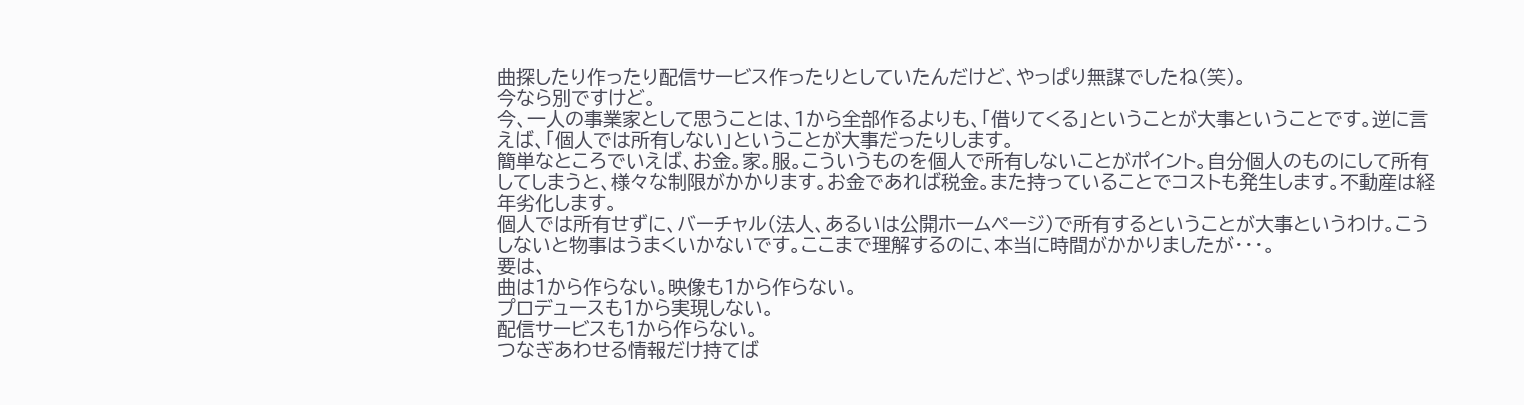曲探したり作ったり配信サービス作ったりとしていたんだけど、やっぱり無謀でしたね(笑)。
今なら別ですけど。
今、一人の事業家として思うことは、1から全部作るよりも、「借りてくる」ということが大事ということです。逆に言えば、「個人では所有しない」ということが大事だったりします。
簡単なところでいえば、お金。家。服。こういうものを個人で所有しないことがポイント。自分個人のものにして所有してしまうと、様々な制限がかかります。お金であれば税金。また持っていることでコストも発生します。不動産は経年劣化します。
個人では所有せずに、バーチャル(法人、あるいは公開ホームページ)で所有するということが大事というわけ。こうしないと物事はうまくいかないです。ここまで理解するのに、本当に時間がかかりましたが・・・。
要は、
曲は1から作らない。映像も1から作らない。
プロデュースも1から実現しない。
配信サービスも1から作らない。
つなぎあわせる情報だけ持てば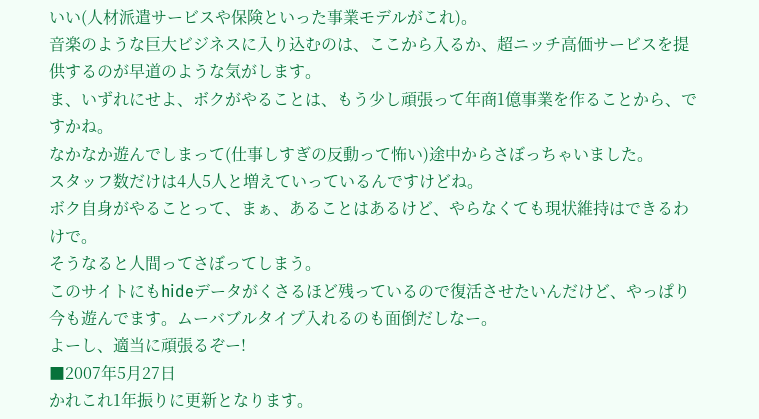いい(人材派遣サービスや保険といった事業モデルがこれ)。
音楽のような巨大ビジネスに入り込むのは、ここから入るか、超ニッチ高価サービスを提供するのが早道のような気がします。
ま、いずれにせよ、ボクがやることは、もう少し頑張って年商1億事業を作ることから、ですかね。
なかなか遊んでしまって(仕事しすぎの反動って怖い)途中からさぼっちゃいました。
スタッフ数だけは4人5人と増えていっているんですけどね。
ボク自身がやることって、まぁ、あることはあるけど、やらなくても現状維持はできるわけで。
そうなると人間ってさぼってしまう。
このサイトにもhideデータがくさるほど残っているので復活させたいんだけど、やっぱり今も遊んでます。ムーバブルタイプ入れるのも面倒だしなー。
よーし、適当に頑張るぞー!
■2007年5月27日
かれこれ1年振りに更新となります。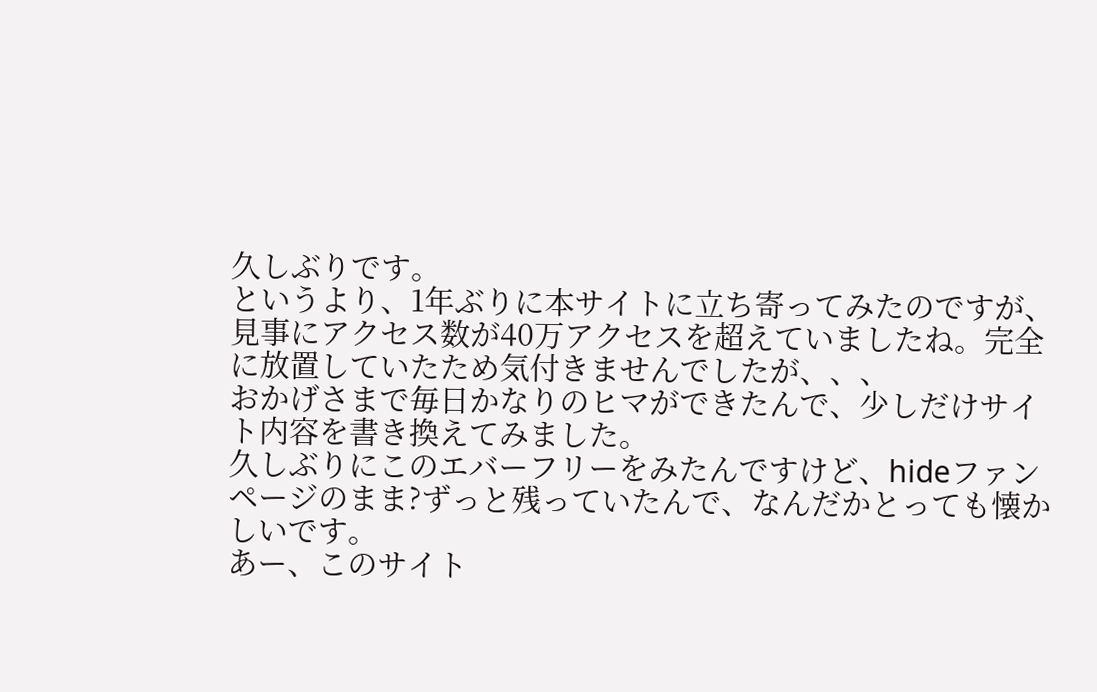久しぶりです。
というより、1年ぶりに本サイトに立ち寄ってみたのですが、見事にアクセス数が40万アクセスを超えていましたね。完全に放置していたため気付きませんでしたが、、、
おかげさまで毎日かなりのヒマができたんで、少しだけサイト内容を書き換えてみました。
久しぶりにこのエバーフリーをみたんですけど、hideファンページのまま?ずっと残っていたんで、なんだかとっても懐かしいです。
あー、このサイト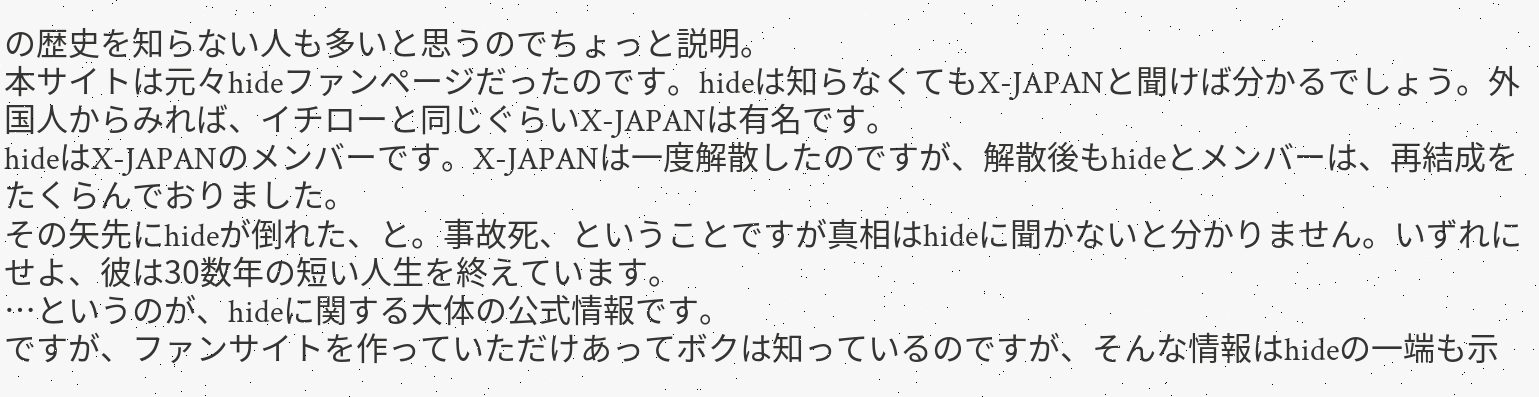の歴史を知らない人も多いと思うのでちょっと説明。
本サイトは元々hideファンページだったのです。hideは知らなくてもX-JAPANと聞けば分かるでしょう。外国人からみれば、イチローと同じぐらいX-JAPANは有名です。
hideはX-JAPANのメンバーです。X-JAPANは一度解散したのですが、解散後もhideとメンバーは、再結成をたくらんでおりました。
その矢先にhideが倒れた、と。事故死、ということですが真相はhideに聞かないと分かりません。いずれにせよ、彼は30数年の短い人生を終えています。
…というのが、hideに関する大体の公式情報です。
ですが、ファンサイトを作っていただけあってボクは知っているのですが、そんな情報はhideの一端も示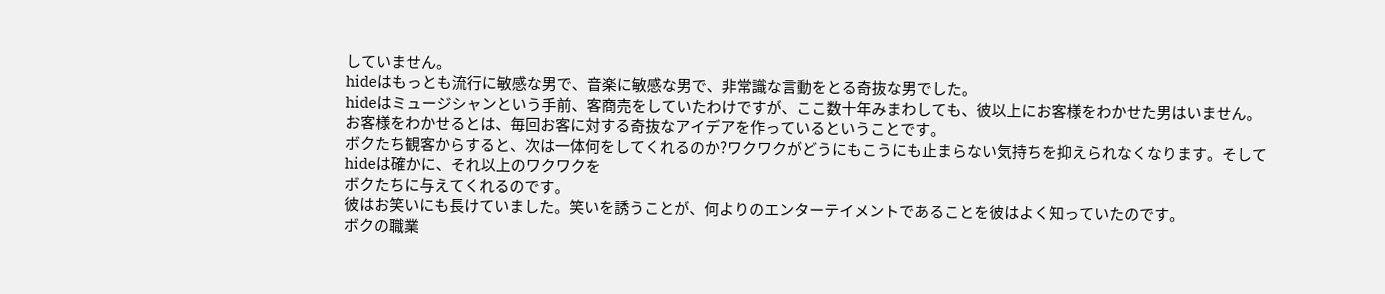していません。
hideはもっとも流行に敏感な男で、音楽に敏感な男で、非常識な言動をとる奇抜な男でした。
hideはミュージシャンという手前、客商売をしていたわけですが、ここ数十年みまわしても、彼以上にお客様をわかせた男はいません。
お客様をわかせるとは、毎回お客に対する奇抜なアイデアを作っているということです。
ボクたち観客からすると、次は一体何をしてくれるのか?ワクワクがどうにもこうにも止まらない気持ちを抑えられなくなります。そしてhideは確かに、それ以上のワクワクを
ボクたちに与えてくれるのです。
彼はお笑いにも長けていました。笑いを誘うことが、何よりのエンターテイメントであることを彼はよく知っていたのです。
ボクの職業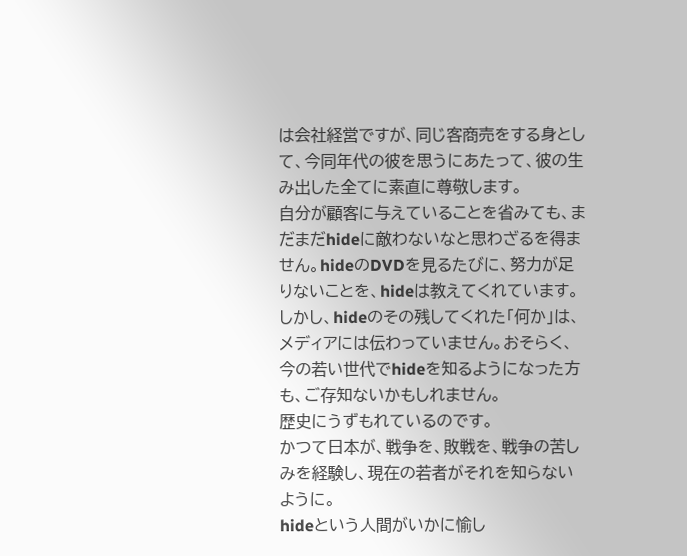は会社経営ですが、同じ客商売をする身として、今同年代の彼を思うにあたって、彼の生み出した全てに素直に尊敬します。
自分が顧客に与えていることを省みても、まだまだhideに敵わないなと思わざるを得ません。hideのDVDを見るたびに、努力が足りないことを、hideは教えてくれています。
しかし、hideのその残してくれた「何か」は、メディアには伝わっていません。おそらく、今の若い世代でhideを知るようになった方も、ご存知ないかもしれません。
歴史にうずもれているのです。
かつて日本が、戦争を、敗戦を、戦争の苦しみを経験し、現在の若者がそれを知らないように。
hideという人間がいかに愉し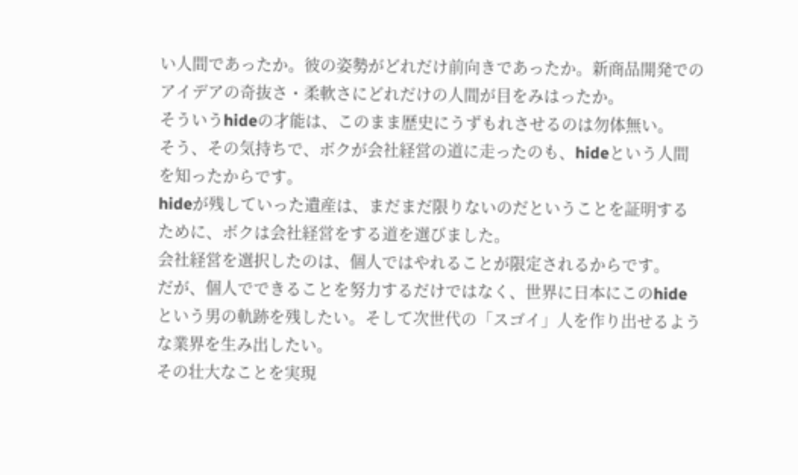い人間であったか。彼の姿勢がどれだけ前向きであったか。新商品開発でのアイデアの奇抜さ・柔軟さにどれだけの人間が目をみはったか。
そういうhideの才能は、このまま歴史にうずもれさせるのは勿体無い。
そう、その気持ちで、ボクが会社経営の道に走ったのも、hideという人間を知ったからです。
hideが残していった遺産は、まだまだ限りないのだということを証明するために、ボクは会社経営をする道を選びました。
会社経営を選択したのは、個人ではやれることが限定されるからです。
だが、個人でできることを努力するだけではなく、世界に日本にこのhideという男の軌跡を残したい。そして次世代の「スゴイ」人を作り出せるような業界を生み出したい。
その壮大なことを実現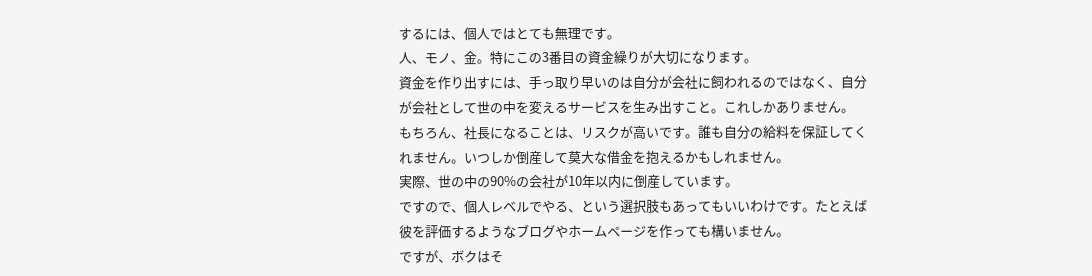するには、個人ではとても無理です。
人、モノ、金。特にこの3番目の資金繰りが大切になります。
資金を作り出すには、手っ取り早いのは自分が会社に飼われるのではなく、自分が会社として世の中を変えるサービスを生み出すこと。これしかありません。
もちろん、社長になることは、リスクが高いです。誰も自分の給料を保証してくれません。いつしか倒産して莫大な借金を抱えるかもしれません。
実際、世の中の90%の会社が10年以内に倒産しています。
ですので、個人レベルでやる、という選択肢もあってもいいわけです。たとえば彼を評価するようなブログやホームページを作っても構いません。
ですが、ボクはそ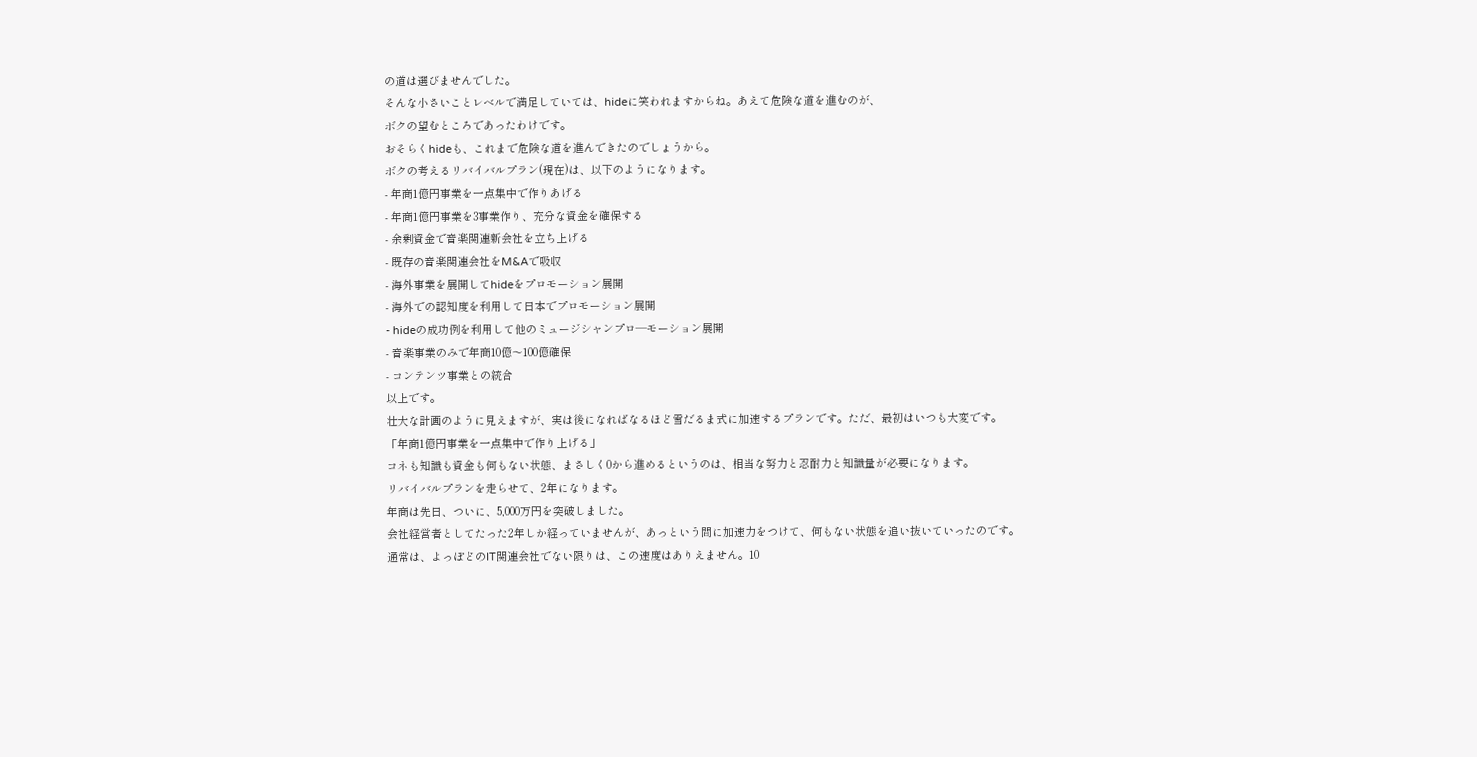の道は選びませんでした。
そんな小さいことレベルで満足していては、hideに笑われますからね。あえて危険な道を進むのが、
ボクの望むところであったわけです。
おそらくhideも、これまで危険な道を進んできたのでしょうから。
ボクの考えるリバイバルプラン(現在)は、以下のようになります。
- 年商1億円事業を一点集中で作りあげる
- 年商1億円事業を3事業作り、充分な資金を確保する
- 余剰資金で音楽関連新会社を立ち上げる
- 既存の音楽関連会社をM&Aで吸収
- 海外事業を展開してhideをプロモーション展開
- 海外での認知度を利用して日本でプロモーション展開
- hideの成功例を利用して他のミュージシャンプロ―モーション展開
- 音楽事業のみで年商10億〜100億確保
- コンテンツ事業との統合
以上です。
壮大な計画のように見えますが、実は後になればなるほど雪だるま式に加速するプランです。ただ、最初はいつも大変です。
「年商1億円事業を一点集中で作り上げる」
コネも知識も資金も何もない状態、まさしく0から進めるというのは、相当な努力と忍耐力と知識量が必要になります。
リバイバルプランを走らせて、2年になります。
年商は先日、ついに、5,000万円を突破しました。
会社経営者としてたった2年しか経っていませんが、あっという間に加速力をつけて、何もない状態を追い抜いていったのです。
通常は、よっぽどのIT関連会社でない限りは、この速度はありえません。10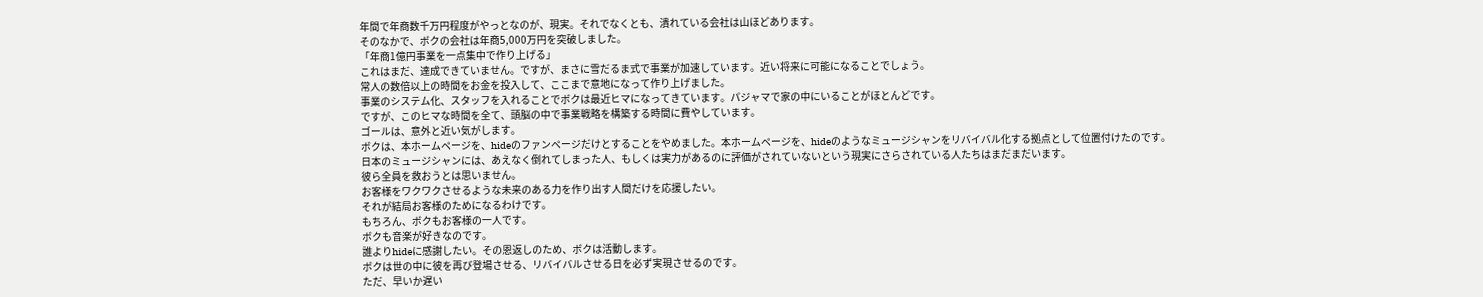年間で年商数千万円程度がやっとなのが、現実。それでなくとも、潰れている会社は山ほどあります。
そのなかで、ボクの会社は年商5,000万円を突破しました。
「年商1億円事業を一点集中で作り上げる」
これはまだ、達成できていません。ですが、まさに雪だるま式で事業が加速しています。近い将来に可能になることでしょう。
常人の数倍以上の時間をお金を投入して、ここまで意地になって作り上げました。
事業のシステム化、スタッフを入れることでボクは最近ヒマになってきています。パジャマで家の中にいることがほとんどです。
ですが、このヒマな時間を全て、頭脳の中で事業戦略を構築する時間に費やしています。
ゴールは、意外と近い気がします。
ボクは、本ホームページを、hideのファンページだけとすることをやめました。本ホームページを、hideのようなミュージシャンをリバイバル化する拠点として位置付けたのです。
日本のミュージシャンには、あえなく倒れてしまった人、もしくは実力があるのに評価がされていないという現実にさらされている人たちはまだまだいます。
彼ら全員を救おうとは思いません。
お客様をワクワクさせるような未来のある力を作り出す人間だけを応援したい。
それが結局お客様のためになるわけです。
もちろん、ボクもお客様の一人です。
ボクも音楽が好きなのです。
誰よりhideに感謝したい。その恩返しのため、ボクは活動します。
ボクは世の中に彼を再び登場させる、リバイバルさせる日を必ず実現させるのです。
ただ、早いか遅い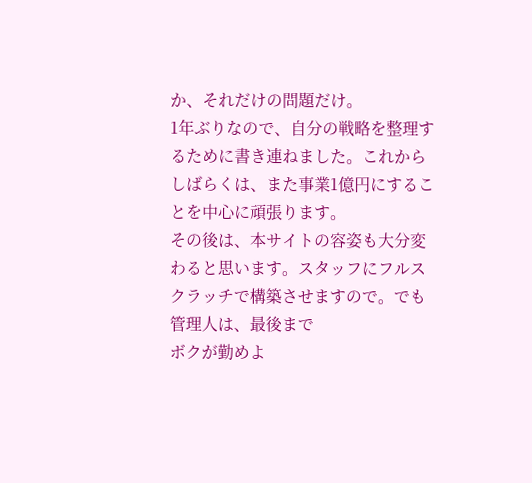か、それだけの問題だけ。
1年ぶりなので、自分の戦略を整理するために書き連ねました。これからしばらくは、また事業1億円にすることを中心に頑張ります。
その後は、本サイトの容姿も大分変わると思います。スタッフにフルスクラッチで構築させますので。でも管理人は、最後まで
ボクが勤めよ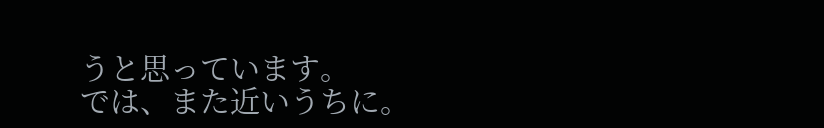うと思っています。
では、また近いうちに。